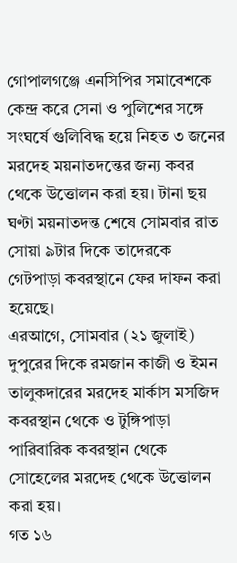গোপালগঞ্জে এনসিপির সমাবেশকে কেন্দ্র করে সেনা ও পুলিশের সঙ্গে সংঘর্ষে গুলিবিদ্ধ হয়ে নিহত ৩ জনের মরদেহ ময়নাতদন্তের জন্য কবর থেকে উত্তোলন করা হয়। টানা ছয় ঘণ্টা ময়নাতদন্ত শেষে সোমবার রাত সোয়া ৯টার দিকে তাদেরকে গেটপাড়া কবরস্থানে ফের দাফন করা হয়েছে।
এরআগে, সোমবার (২১ জুলাই) দুপুরের দিকে রমজান কাজী ও ইমন তালুকদারের মরদেহ মার্কাস মসজিদ কবরস্থান থেকে ও টুঙ্গিপাড়া পারিবারিক কবরস্থান থেকে সোহেলের মরদেহ থেকে উত্তোলন করা হয়।
গত ১৬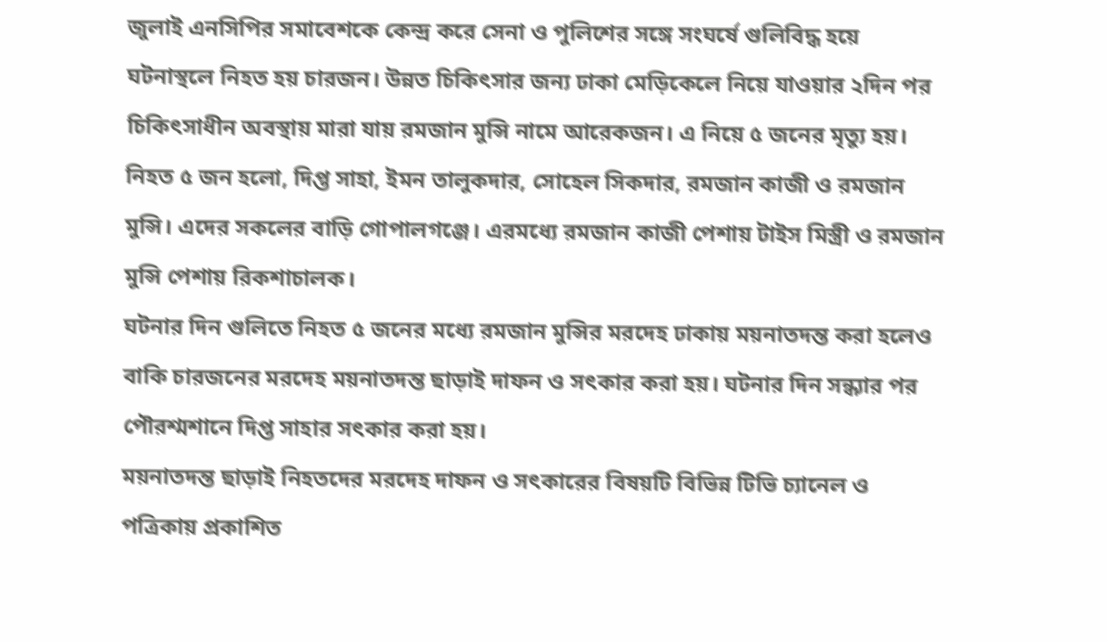জুলাই এনসিপির সমাবেশকে কেন্দ্র করে সেনা ও পুলিশের সঙ্গে সংঘর্ষে গুলিবিদ্ধ হয়ে ঘটনাস্থলে নিহত হয় চারজন। উন্নত চিকিৎসার জন্য ঢাকা মেড়িকেলে নিয়ে যাওয়ার ২দিন পর চিকিৎসাধীন অবস্থায় মারা যায় রমজান মুন্সি নামে আরেকজন। এ নিয়ে ৫ জনের মৃত্যু হয়।
নিহত ৫ জন হলো, দিপ্ত সাহা, ইমন তালুকদার, সোহেল সিকদার, রমজান কাজী ও রমজান মুন্সি। এদের সকলের বাড়ি গোপালগঞ্জে। এরমধ্যে রমজান কাজী পেশায় টাইস মিস্ত্রী ও রমজান মুন্সি পেশায় রিকশাচালক।
ঘটনার দিন গুলিতে নিহত ৫ জনের মধ্যে রমজান মুন্সির মরদেহ ঢাকায় ময়নাতদন্ত করা হলেও বাকি চারজনের মরদেহ ময়নাতদন্ত ছাড়াই দাফন ও সৎকার করা হয়। ঘটনার দিন সন্ধ্যার পর পৌরশ্মশানে দিপ্ত সাহার সৎকার করা হয়।
ময়নাতদন্ত ছাড়াই নিহতদের মরদেহ দাফন ও সৎকারের বিষয়টি বিভিন্ন টিভি চ্যানেল ও পত্রিকায় প্রকাশিত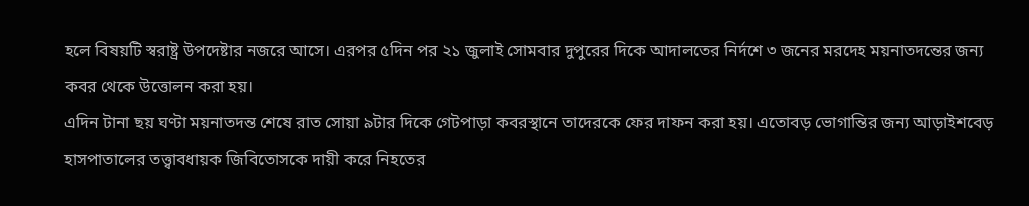হলে বিষয়টি স্বরাষ্ট্র উপদেষ্টার নজরে আসে। এরপর ৫দিন পর ২১ জুলাই সোমবার দুপুরের দিকে আদালতের নির্দশে ৩ জনের মরদেহ ময়নাতদন্তের জন্য কবর থেকে উত্তোলন করা হয়।
এদিন টানা ছয় ঘণ্টা ময়নাতদন্ত শেষে রাত সোয়া ৯টার দিকে গেটপাড়া কবরস্থানে তাদেরকে ফের দাফন করা হয়। এতোবড় ভোগান্তির জন্য আড়াইশবেড় হাসপাতালের তত্ত্বাবধায়ক জিবিতোসকে দায়ী করে নিহতের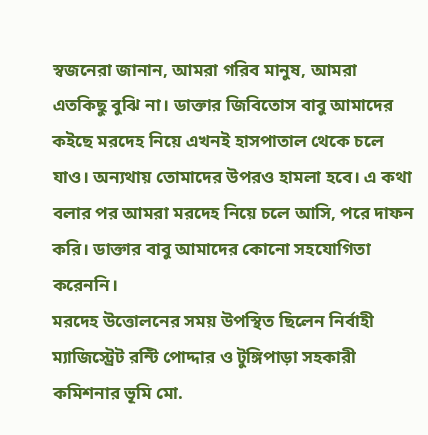স্বজনেরা জানান, আমরা গরিব মানুষ, আমরা এতকিছু বুঝি না। ডাক্তার জিবিতোস বাবু আমাদের কইছে মরদেহ নিয়ে এখনই হাসপাতাল থেকে চলে যাও। অন্যথায় তোমাদের উপরও হামলা হবে। এ কথা বলার পর আমরা মরদেহ নিয়ে চলে আসি, পরে দাফন করি। ডাক্তার বাবু আমাদের কোনো সহযোগিতা করেননি।
মরদেহ উত্তোলনের সময় উপস্থিত ছিলেন নির্বাহী ম্যাজিস্ট্রেট রন্টি পোদ্দার ও টুঙ্গিপাড়া সহকারী কমিশনার ভূমি মো.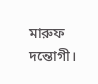মারুফ দন্তোগী।